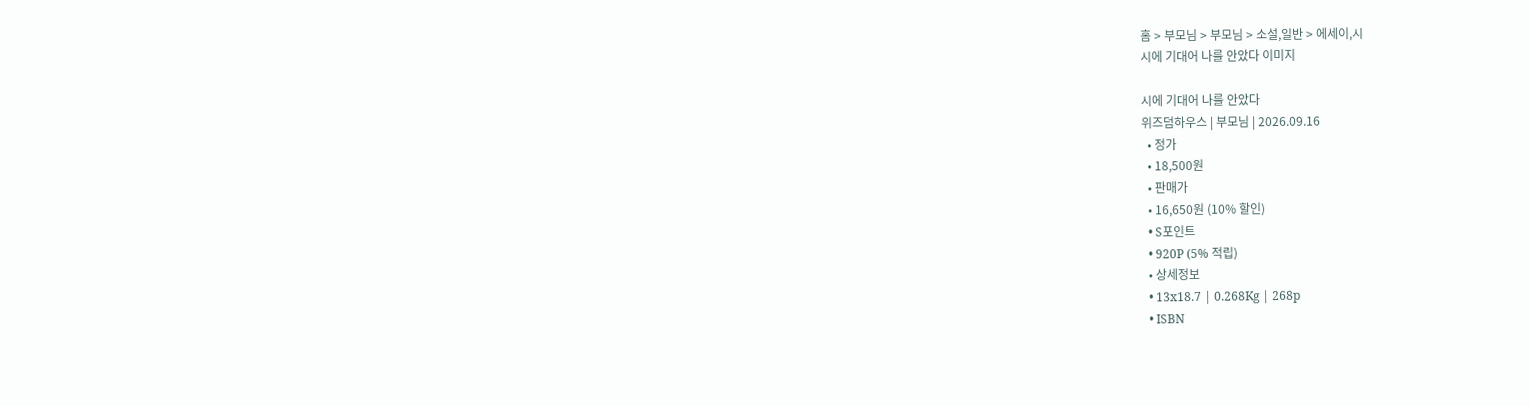홈 > 부모님 > 부모님 > 소설,일반 > 에세이,시
시에 기대어 나를 안았다 이미지

시에 기대어 나를 안았다
위즈덤하우스 | 부모님 | 2026.09.16
  • 정가
  • 18,500원
  • 판매가
  • 16,650원 (10% 할인)
  • S포인트
  • 920P (5% 적립)
  • 상세정보
  • 13x18.7 | 0.268Kg | 268p
  • ISBN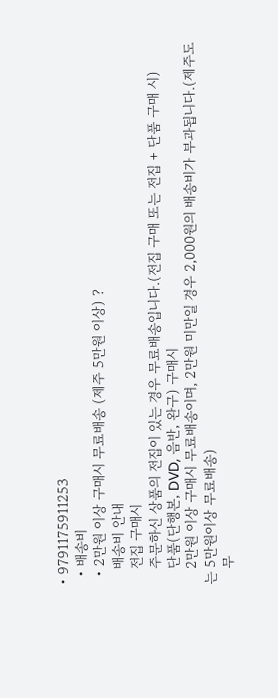• 9791175911253
  • 배송비
  • 2만원 이상 구매시 무료배송 (제주 5만원 이상) ?
    배송비 안내
    전집 구매시
    주문하신 상품의 전집이 있는 경우 무료배송입니다.(전집 구매 또는 전집 + 단품 구매 시)
    단품(단행본, DVD, 음반, 완구) 구매시
    2만원 이상 구매시 무료배송이며, 2만원 미만일 경우 2,000원의 배송비가 부과됩니다.(제주도는 5만원이상 무료배송)
    무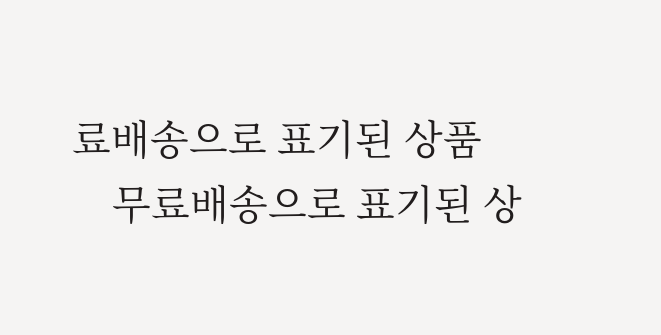료배송으로 표기된 상품
    무료배송으로 표기된 상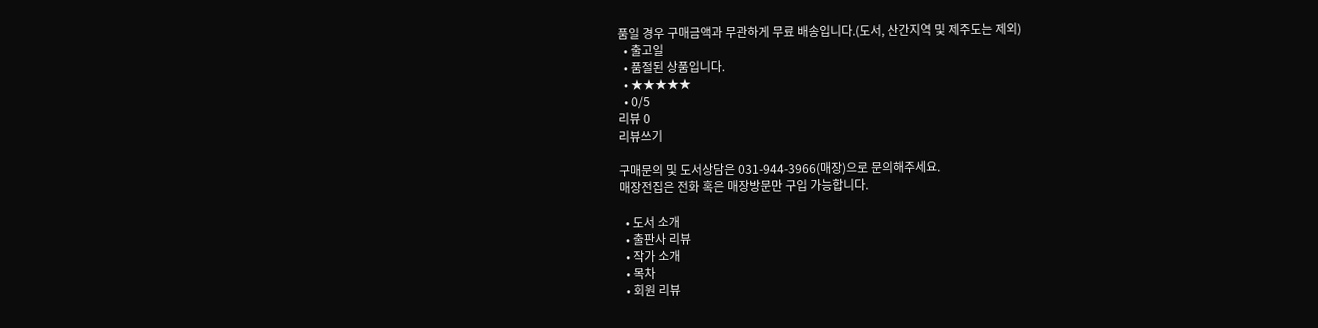품일 경우 구매금액과 무관하게 무료 배송입니다.(도서, 산간지역 및 제주도는 제외)
  • 출고일
  • 품절된 상품입니다.
  • ★★★★★
  • 0/5
리뷰 0
리뷰쓰기

구매문의 및 도서상담은 031-944-3966(매장)으로 문의해주세요.
매장전집은 전화 혹은 매장방문만 구입 가능합니다.

  • 도서 소개
  • 출판사 리뷰
  • 작가 소개
  • 목차
  • 회원 리뷰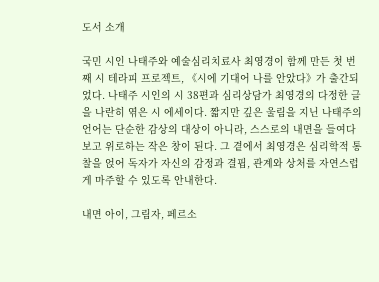도서 소개

국민 시인 나태주와 예술심리치료사 최영경이 함께 만든 첫 번째 시 테라피 프로젝트, 《시에 기대어 나를 안았다》가 출간되었다. 나태주 시인의 시 38편과 심리상담가 최영경의 다정한 글을 나란히 엮은 시 에세이다. 짧지만 깊은 울림을 지닌 나태주의 언어는 단순한 감상의 대상이 아니라, 스스로의 내면을 들여다보고 위로하는 작은 창이 된다. 그 곁에서 최영경은 심리학적 통찰을 얹어 독자가 자신의 감정과 결핍, 관계와 상처를 자연스럽게 마주할 수 있도록 안내한다.

내면 아이, 그림자, 페르소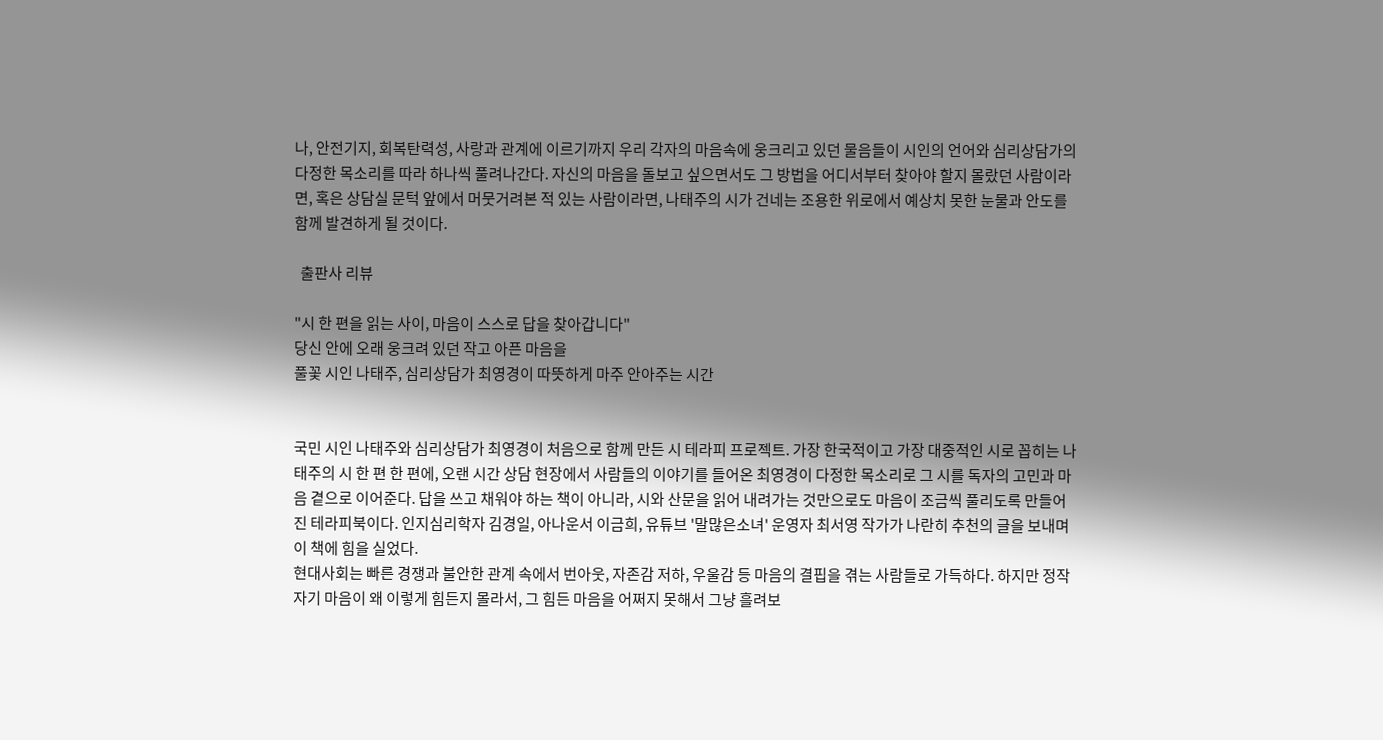나, 안전기지, 회복탄력성, 사랑과 관계에 이르기까지 우리 각자의 마음속에 웅크리고 있던 물음들이 시인의 언어와 심리상담가의 다정한 목소리를 따라 하나씩 풀려나간다. 자신의 마음을 돌보고 싶으면서도 그 방법을 어디서부터 찾아야 할지 몰랐던 사람이라면, 혹은 상담실 문턱 앞에서 머뭇거려본 적 있는 사람이라면, 나태주의 시가 건네는 조용한 위로에서 예상치 못한 눈물과 안도를 함께 발견하게 될 것이다.

  출판사 리뷰

"시 한 편을 읽는 사이, 마음이 스스로 답을 찾아갑니다"
당신 안에 오래 웅크려 있던 작고 아픈 마음을
풀꽃 시인 나태주, 심리상담가 최영경이 따뜻하게 마주 안아주는 시간


국민 시인 나태주와 심리상담가 최영경이 처음으로 함께 만든 시 테라피 프로젝트. 가장 한국적이고 가장 대중적인 시로 꼽히는 나태주의 시 한 편 한 편에, 오랜 시간 상담 현장에서 사람들의 이야기를 들어온 최영경이 다정한 목소리로 그 시를 독자의 고민과 마음 곁으로 이어준다. 답을 쓰고 채워야 하는 책이 아니라, 시와 산문을 읽어 내려가는 것만으로도 마음이 조금씩 풀리도록 만들어진 테라피북이다. 인지심리학자 김경일, 아나운서 이금희, 유튜브 '말많은소녀' 운영자 최서영 작가가 나란히 추천의 글을 보내며 이 책에 힘을 실었다.
현대사회는 빠른 경쟁과 불안한 관계 속에서 번아웃, 자존감 저하, 우울감 등 마음의 결핍을 겪는 사람들로 가득하다. 하지만 정작 자기 마음이 왜 이렇게 힘든지 몰라서, 그 힘든 마음을 어쩌지 못해서 그냥 흘려보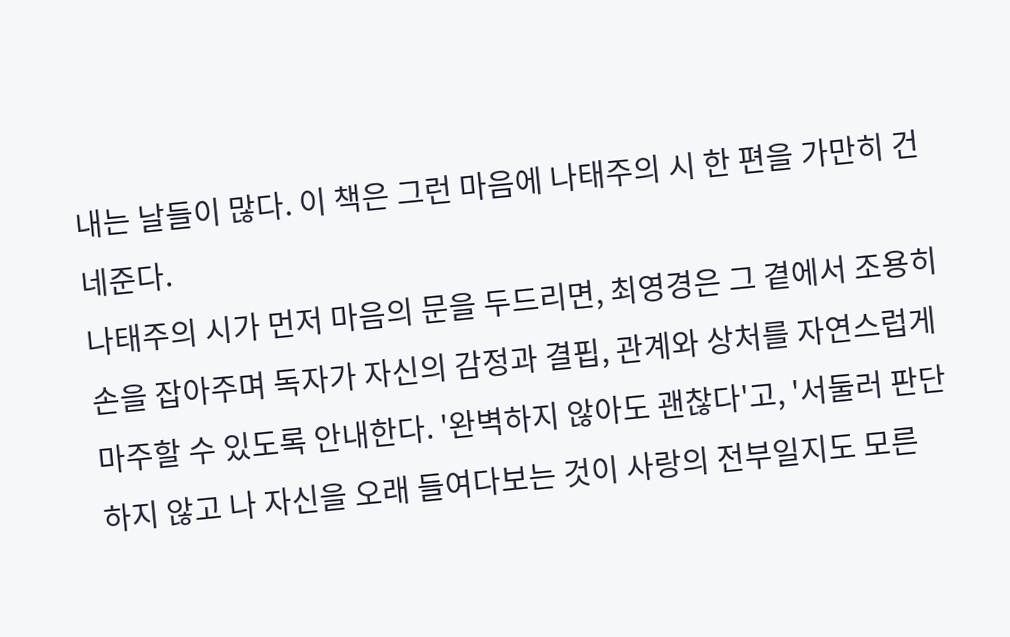내는 날들이 많다. 이 책은 그런 마음에 나태주의 시 한 편을 가만히 건네준다.
나태주의 시가 먼저 마음의 문을 두드리면, 최영경은 그 곁에서 조용히 손을 잡아주며 독자가 자신의 감정과 결핍, 관계와 상처를 자연스럽게 마주할 수 있도록 안내한다. '완벽하지 않아도 괜찮다'고, '서둘러 판단하지 않고 나 자신을 오래 들여다보는 것이 사랑의 전부일지도 모른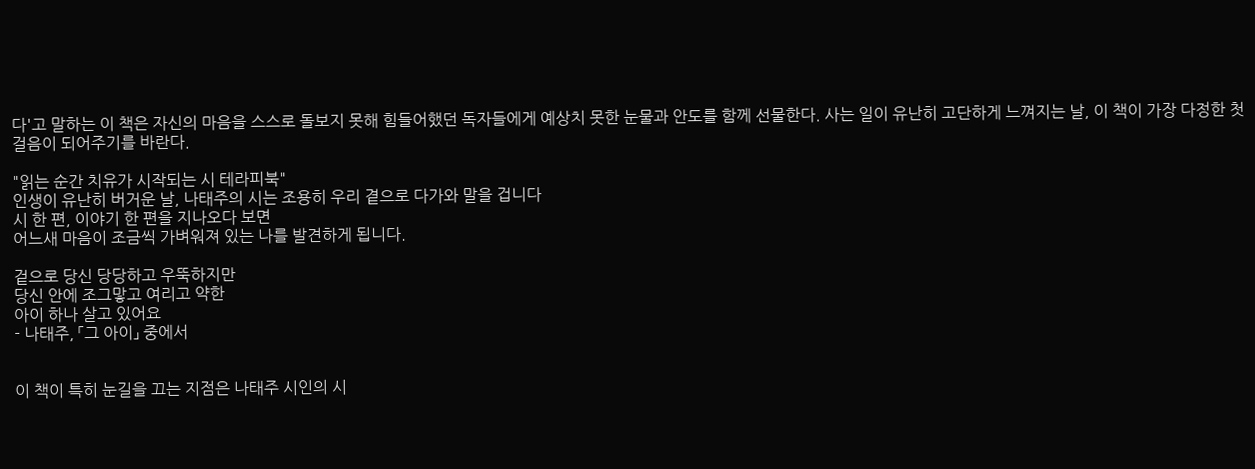다'고 말하는 이 책은 자신의 마음을 스스로 돌보지 못해 힘들어했던 독자들에게 예상치 못한 눈물과 안도를 함께 선물한다. 사는 일이 유난히 고단하게 느껴지는 날, 이 책이 가장 다정한 첫걸음이 되어주기를 바란다.

"읽는 순간 치유가 시작되는 시 테라피북"
인생이 유난히 버거운 날, 나태주의 시는 조용히 우리 곁으로 다가와 말을 겁니다
시 한 편, 이야기 한 편을 지나오다 보면
어느새 마음이 조금씩 가벼워져 있는 나를 발견하게 됩니다.

겉으로 당신 당당하고 우뚝하지만
당신 안에 조그맣고 여리고 약한
아이 하나 살고 있어요
- 나태주, 「그 아이」 중에서


이 책이 특히 눈길을 끄는 지점은 나태주 시인의 시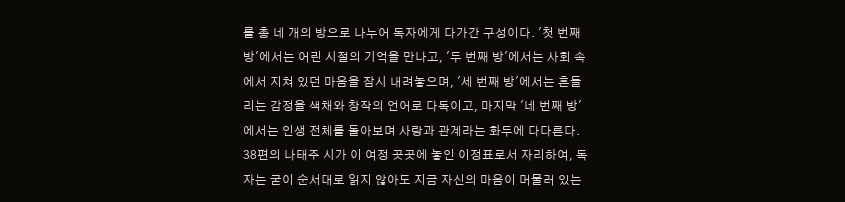를 총 네 개의 방으로 나누어 독자에게 다가간 구성이다. '첫 번째 방'에서는 어린 시절의 기억을 만나고, '두 번째 방'에서는 사회 속에서 지쳐 있던 마음을 잠시 내려놓으며, '세 번째 방'에서는 흔들리는 감정을 색채와 창작의 언어로 다독이고, 마지막 '네 번째 방'에서는 인생 전체를 돌아보며 사랑과 관계라는 화두에 다다른다. 38편의 나태주 시가 이 여정 곳곳에 놓인 이정표로서 자리하여, 독자는 굳이 순서대로 읽지 않아도 지금 자신의 마음이 머물러 있는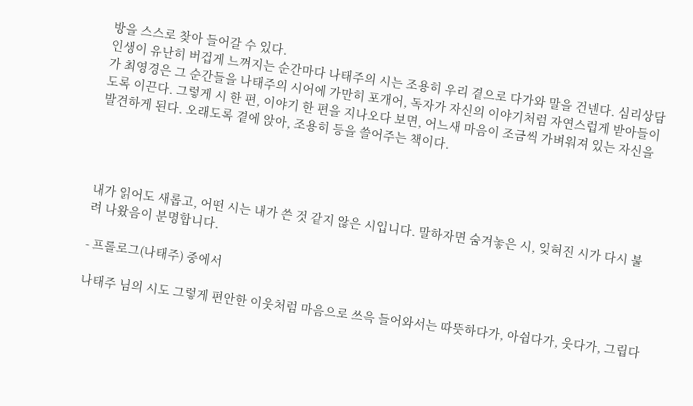방을 스스로 찾아 들어갈 수 있다.
인생이 유난히 버겁게 느껴지는 순간마다 나태주의 시는 조용히 우리 곁으로 다가와 말을 건넨다. 심리상담가 최영경은 그 순간들을 나태주의 시어에 가만히 포개어, 독자가 자신의 이야기처럼 자연스럽게 받아들이도록 이끈다. 그렇게 시 한 편, 이야기 한 편을 지나오다 보면, 어느새 마음이 조금씩 가벼워져 있는 자신을 발견하게 된다. 오래도록 곁에 앉아, 조용히 등을 쓸어주는 책이다.




내가 읽어도 새롭고, 어떤 시는 내가 쓴 것 같지 않은 시입니다. 말하자면 숨겨놓은 시, 잊혀진 시가 다시 불려 나왔음이 분명합니다.

- 프롤로그(나태주) 중에서

나태주 님의 시도 그렇게 편안한 이웃처럼 마음으로 쓰윽 들어와서는 따뜻하다가, 아쉽다가, 웃다가, 그립다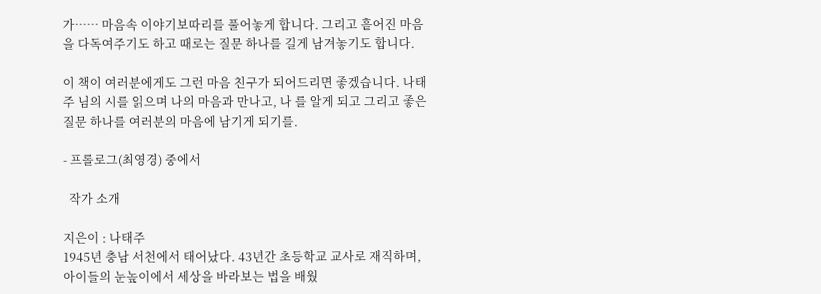가…… 마음속 이야기보따리를 풀어놓게 합니다. 그리고 흩어진 마음을 다독여주기도 하고 때로는 질문 하나를 길게 남겨놓기도 합니다.

이 책이 여러분에게도 그런 마음 친구가 되어드리면 좋겠습니다. 나태주 님의 시를 읽으며 나의 마음과 만나고, 나 를 알게 되고 그리고 좋은 질문 하나를 여러분의 마음에 남기게 되기를.

- 프롤로그(최영경) 중에서

  작가 소개

지은이 : 나태주
1945년 충남 서천에서 태어났다. 43년간 초등학교 교사로 재직하며, 아이들의 눈높이에서 세상을 바라보는 법을 배웠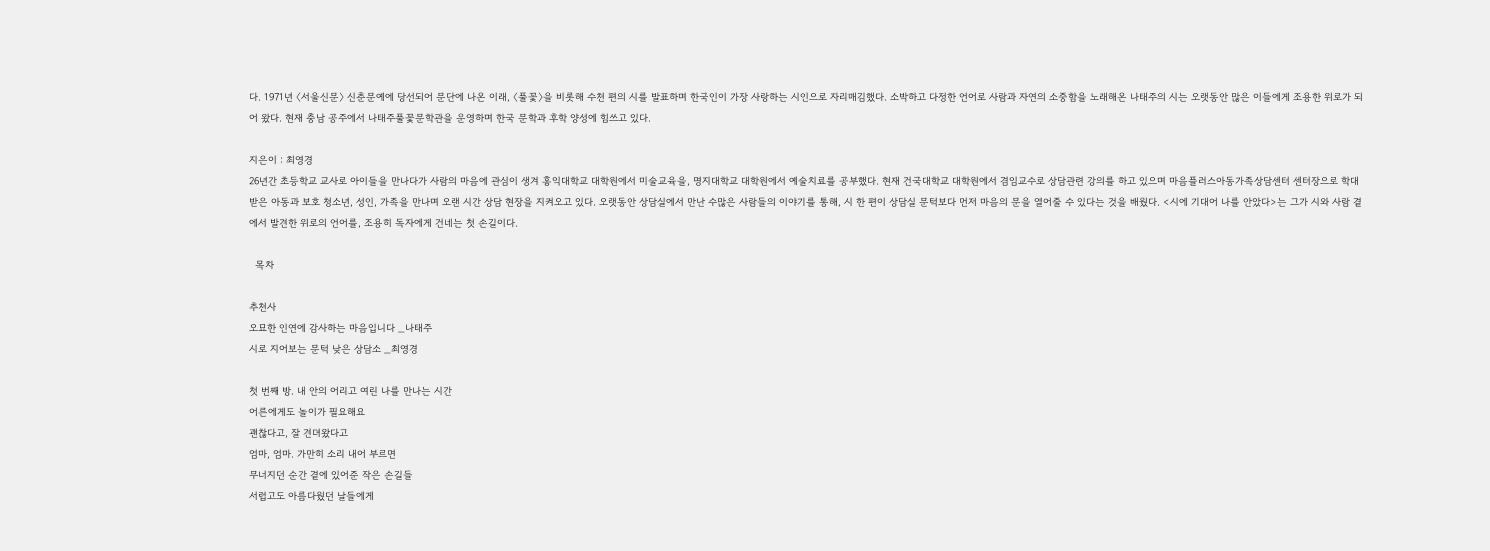다. 1971년 〈서울신문〉 신춘문예에 당선되어 문단에 나온 이래, 〈풀꽃〉을 비롯해 수천 편의 시를 발표하며 한국인이 가장 사랑하는 시인으로 자리매김했다. 소박하고 다정한 언어로 사람과 자연의 소중함을 노래해온 나태주의 시는 오랫동안 많은 이들에게 조용한 위로가 되어 왔다. 현재 충남 공주에서 나태주풀꽃문학관을 운영하며 한국 문학과 후학 양성에 힘쓰고 있다.

지은이 : 최영경
26년간 초등학교 교사로 아이들을 만나다가 사람의 마음에 관심이 생겨 홍익대학교 대학원에서 미술교육을, 명지대학교 대학원에서 예술치료를 공부했다. 현재 건국대학교 대학원에서 겸임교수로 상담관련 강의를 하고 있으며 마음플러스아동가족상담센터 센터장으로 학대받은 아동과 보호 청소년, 성인, 가족을 만나며 오랜 시간 상담 현장을 지켜오고 있다. 오랫동안 상담실에서 만난 수많은 사람들의 이야기를 통해, 시 한 편이 상담실 문턱보다 먼저 마음의 문을 열어줄 수 있다는 것을 배웠다. <시에 기대어 나를 안았다>는 그가 시와 사람 곁에서 발견한 위로의 언어를, 조용히 독자에게 건네는 첫 손길이다.

  목차

추천사
오묘한 인연에 감사하는 마음입니다 _나태주
시로 지어보는 문턱 낮은 상담소 _최영경

첫 번째 방. 내 안의 어리고 여린 나를 만나는 시간
어른에게도 놀이가 필요해요
괜찮다고, 잘 견뎌왔다고
엄마, 엄마. 가만히 소리 내어 부르면
무너지던 순간 곁에 있어준 작은 손길들
서럽고도 아름다웠던 날들에게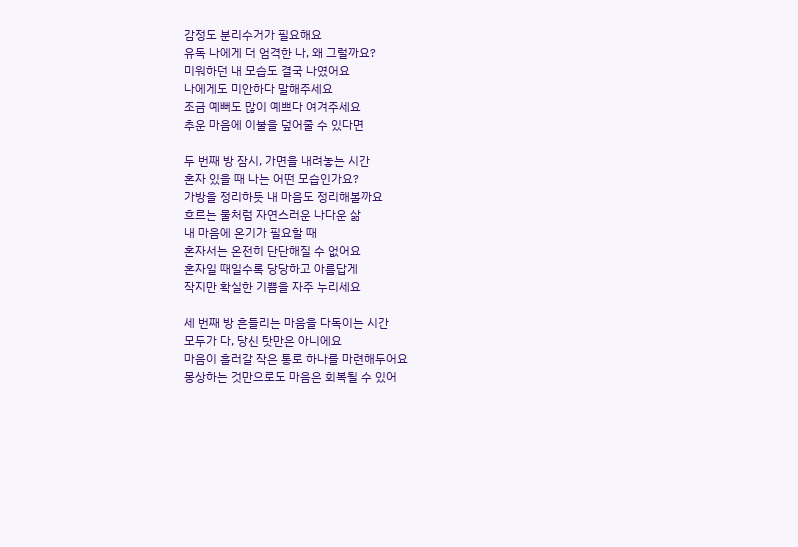감정도 분리수거가 필요해요
유독 나에게 더 엄격한 나, 왜 그럴까요?
미워하던 내 모습도 결국 나였어요
나에게도 미안하다 말해주세요
조금 예뻐도 많이 예쁘다 여겨주세요
추운 마음에 이불을 덮어줄 수 있다면

두 번째 방 잠시, 가면을 내려놓는 시간
혼자 있을 때 나는 어떤 모습인가요?
가방을 정리하듯 내 마음도 정리해볼까요
흐르는 물처럼 자연스러운 나다운 삶
내 마음에 온기가 필요할 때
혼자서는 온전히 단단해질 수 없어요
혼자일 때일수록 당당하고 아름답게
작지만 확실한 기쁨을 자주 누리세요

세 번째 방 흔들리는 마음을 다독이는 시간
모두가 다, 당신 탓만은 아니에요
마음이 흘러갈 작은 통로 하나를 마련해두어요
몽상하는 것만으로도 마음은 회복될 수 있어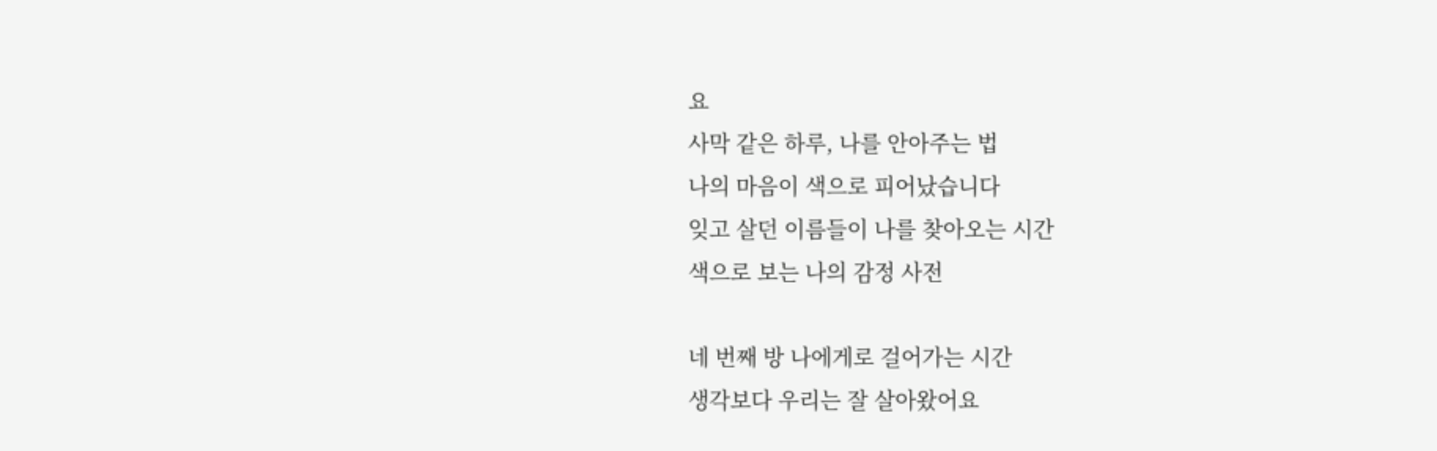요
사막 같은 하루, 나를 안아주는 법
나의 마음이 색으로 피어났습니다
잊고 살던 이름들이 나를 찾아오는 시간
색으로 보는 나의 감정 사전

네 번째 방 나에게로 걸어가는 시간
생각보다 우리는 잘 살아왔어요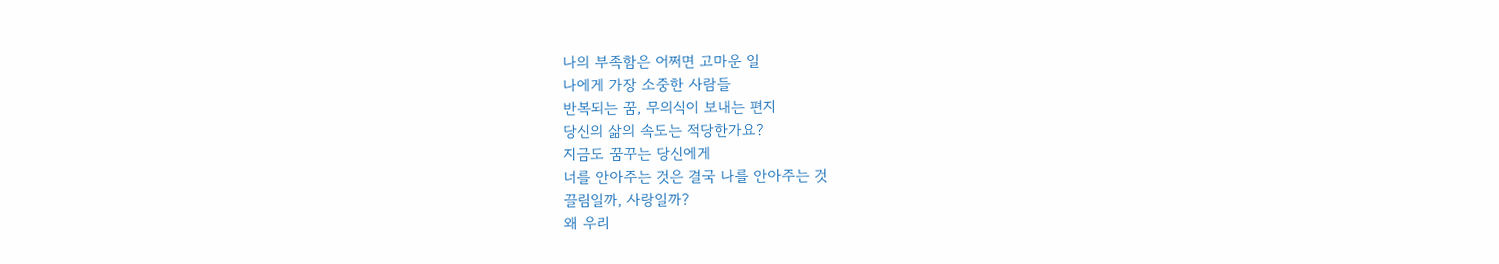나의 부족함은 어쩌면 고마운 일
나에게 가장 소중한 사람들
반복되는 꿈, 무의식이 보내는 편지
당신의 삶의 속도는 적당한가요?
지금도 꿈꾸는 당신에게
너를 안아주는 것은 결국 나를 안아주는 것
끌림일까, 사랑일까?
왜 우리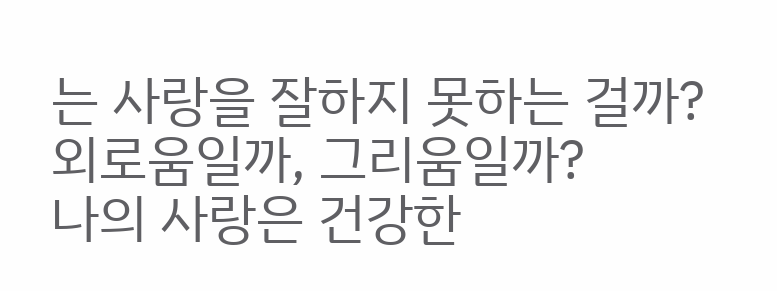는 사랑을 잘하지 못하는 걸까?
외로움일까, 그리움일까?
나의 사랑은 건강한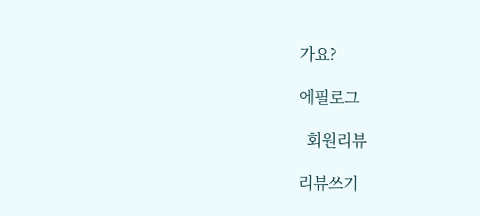가요?

에필로그

  회원리뷰

리뷰쓰기